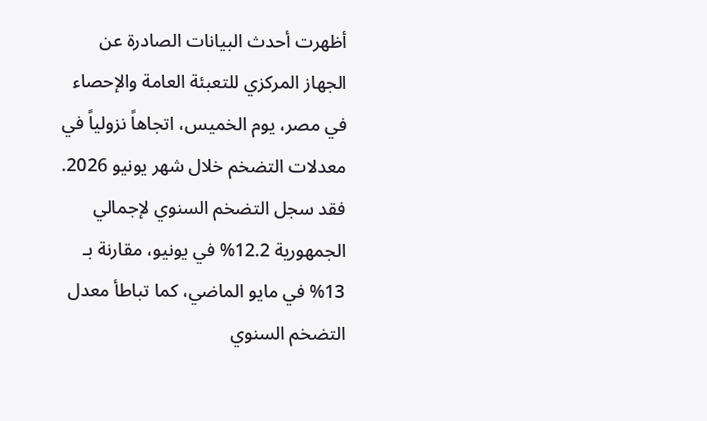أظهرت أحدث البيانات الصادرة عن الجهاز المركزي للتعبئة العامة والإحصاء في مصر، يوم الخميس، اتجاهاً نزولياً في معدلات التضخم خلال شهر يونيو 2026. فقد سجل التضخم السنوي لإجمالي الجمهورية 12.2% في يونيو، مقارنة بـ 13% في مايو الماضي، كما تباطأ معدل التضخم السنوي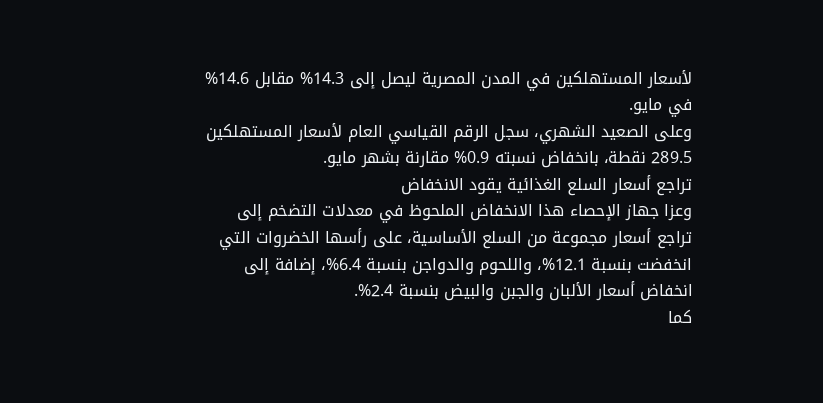لأسعار المستهلكين في المدن المصرية ليصل إلى 14.3% مقابل 14.6% في مايو.
وعلى الصعيد الشهري، سجل الرقم القياسي العام لأسعار المستهلكين 289.5 نقطة، بانخفاض نسبته 0.9% مقارنة بشهر مايو.
تراجع أسعار السلع الغذائية يقود الانخفاض
وعزا جهاز الإحصاء هذا الانخفاض الملحوظ في معدلات التضخم إلى تراجع أسعار مجموعة من السلع الأساسية، على رأسها الخضروات التي انخفضت بنسبة 12.1%، واللحوم والدواجن بنسبة 6.4%، إضافة إلى انخفاض أسعار الألبان والجبن والبيض بنسبة 2.4%.
كما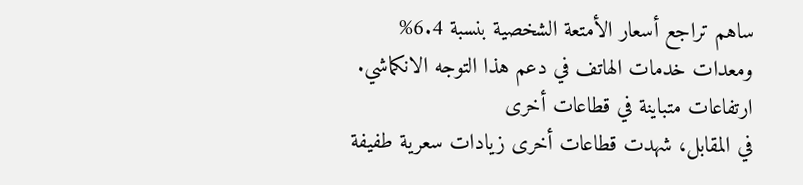ساهم تراجع أسعار الأمتعة الشخصية بنسبة 6.4% ومعدات خدمات الهاتف في دعم هذا التوجه الانكماشي.
ارتفاعات متباينة في قطاعات أخرى
في المقابل، شهدت قطاعات أخرى زيادات سعرية طفيفة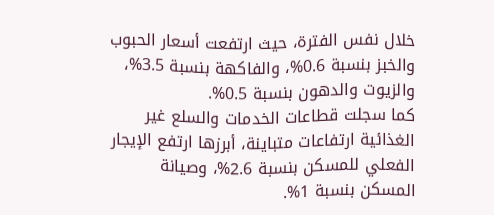خلال نفس الفترة، حيث ارتفعت أسعار الحبوب والخبز بنسبة 0.6%، والفاكهة بنسبة 3.5%، والزيوت والدهون بنسبة 0.5%.
كما سجلت قطاعات الخدمات والسلع غير الغذائية ارتفاعات متباينة، أبرزها ارتفع الإيجار الفعلي للمسكن بنسبة 2.6%، وصيانة المسكن بنسبة 1%.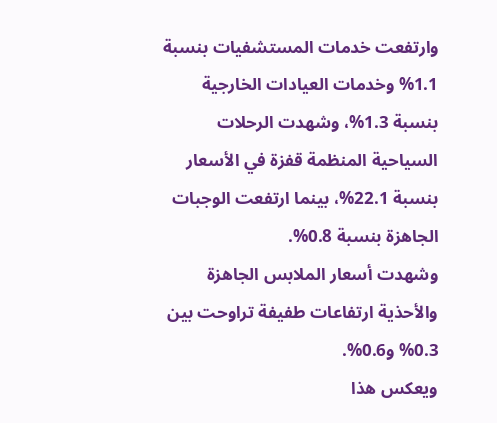وارتفعت خدمات المستشفيات بنسبة 1.1% وخدمات العيادات الخارجية بنسبة 1.3%، وشهدت الرحلات السياحية المنظمة قفزة في الأسعار بنسبة 22.1%، بينما ارتفعت الوجبات الجاهزة بنسبة 0.8%.
وشهدت أسعار الملابس الجاهزة والأحذية ارتفاعات طفيفة تراوحت بين 0.3% و0.6%.
ويعكس هذا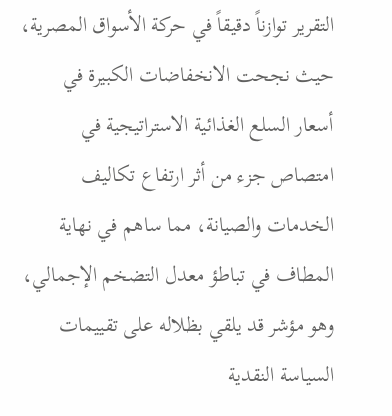التقرير توازناً دقيقاً في حركة الأسواق المصرية، حيث نجحت الانخفاضات الكبيرة في أسعار السلع الغذائية الاستراتيجية في امتصاص جزء من أثر ارتفاع تكاليف الخدمات والصيانة، مما ساهم في نهاية المطاف في تباطؤ معدل التضخم الإجمالي، وهو مؤشر قد يلقي بظلاله على تقييمات السياسة النقدية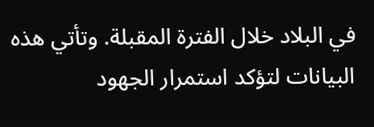في البلاد خلال الفترة المقبلة. وتأتي هذه البيانات لتؤكد استمرار الجهود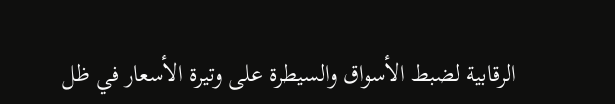الرقابية لضبط الأسواق والسيطرة على وتيرة الأسعار في ظل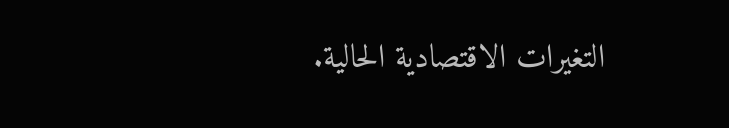التغيرات الاقتصادية الحالية.